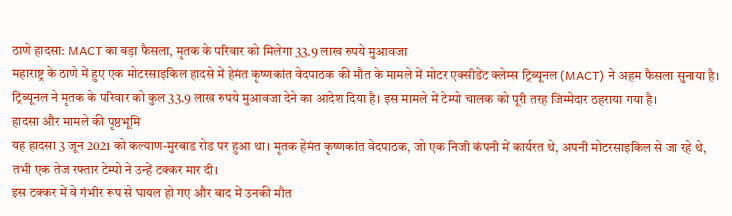ठाणे हादसा: MACT का बड़ा फैसला, मृतक के परिवार को मिलेगा 33.9 लाख रुपये मुआवजा
महाराष्ट्र के ठाणे में हुए एक मोटरसाइकिल हादसे में हेमंत कृष्णकांत वेदपाठक की मौत के मामले में मोटर एक्सीडेंट क्लेम्स ट्रिब्यूनल (MACT) ने अहम फैसला सुनाया है। ट्रिब्यूनल ने मृतक के परिवार को कुल 33.9 लाख रुपये मुआवजा देने का आदेश दिया है। इस मामले में टेम्पो चालक को पूरी तरह जिम्मेदार ठहराया गया है।
हादसा और मामले की पृष्ठभूमि
यह हादसा 3 जून 2021 को कल्याण-मुरबाड रोड पर हुआ था। मृतक हेमंत कृष्णकांत वेदपाठक, जो एक निजी कंपनी में कार्यरत थे, अपनी मोटरसाइकिल से जा रहे थे, तभी एक तेज रफ्तार टेम्पो ने उन्हें टक्कर मार दी।
इस टक्कर में वे गंभीर रूप से घायल हो गए और बाद में उनकी मौत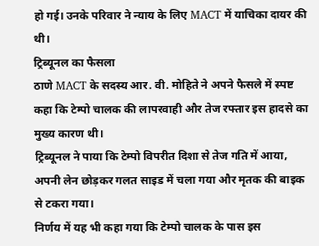हो गई। उनके परिवार ने न्याय के लिए MACT में याचिका दायर की थी।
ट्रिब्यूनल का फैसला
ठाणे MACT के सदस्य आर. वी. मोहिते ने अपने फैसले में स्पष्ट कहा कि टेम्पो चालक की लापरवाही और तेज रफ्तार इस हादसे का मुख्य कारण थी।
ट्रिब्यूनल ने पाया कि टेम्पो विपरीत दिशा से तेज गति में आया, अपनी लेन छोड़कर गलत साइड में चला गया और मृतक की बाइक से टकरा गया।
निर्णय में यह भी कहा गया कि टेम्पो चालक के पास इस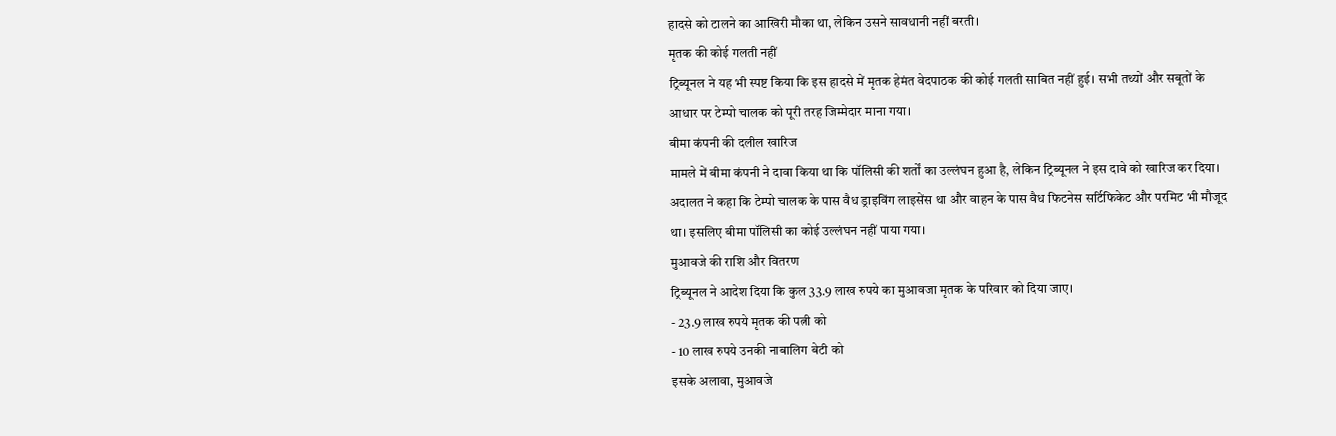हादसे को टालने का आखिरी मौका था, लेकिन उसने सावधानी नहीं बरती।
मृतक की कोई गलती नहीं
ट्रिब्यूनल ने यह भी स्पष्ट किया कि इस हादसे में मृतक हेमंत वेदपाठक की कोई गलती साबित नहीं हुई। सभी तथ्यों और सबूतों के आधार पर टेम्पो चालक को पूरी तरह जिम्मेदार माना गया।
बीमा कंपनी की दलील खारिज
मामले में बीमा कंपनी ने दावा किया था कि पॉलिसी की शर्तों का उल्लंघन हुआ है, लेकिन ट्रिब्यूनल ने इस दावे को खारिज कर दिया।
अदालत ने कहा कि टेम्पो चालक के पास वैध ड्राइविंग लाइसेंस था और वाहन के पास वैध फिटनेस सर्टिफिकेट और परमिट भी मौजूद था। इसलिए बीमा पॉलिसी का कोई उल्लंघन नहीं पाया गया।
मुआवजे की राशि और वितरण
ट्रिब्यूनल ने आदेश दिया कि कुल 33.9 लाख रुपये का मुआवजा मृतक के परिवार को दिया जाए।
- 23.9 लाख रुपये मृतक की पत्नी को
- 10 लाख रुपये उनकी नाबालिग बेटी को
इसके अलावा, मुआवजे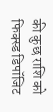की कुछ राशि को फिक्स्ड डिपॉजिट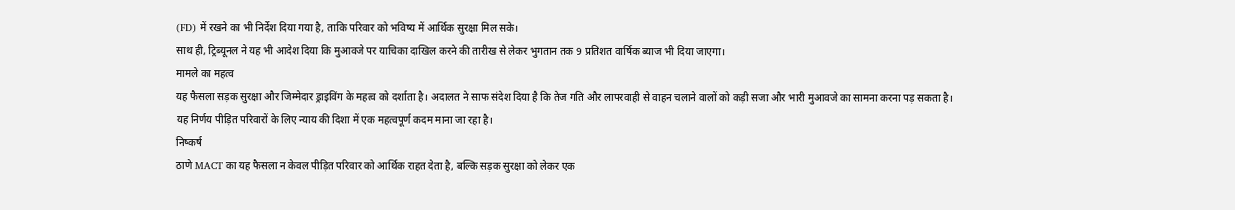(FD) में रखने का भी निर्देश दिया गया है, ताकि परिवार को भविष्य में आर्थिक सुरक्षा मिल सके।
साथ ही, ट्रिब्यूनल ने यह भी आदेश दिया कि मुआवजे पर याचिका दाखिल करने की तारीख से लेकर भुगतान तक 9 प्रतिशत वार्षिक ब्याज भी दिया जाएगा।
मामले का महत्व
यह फैसला सड़क सुरक्षा और जिम्मेदार ड्राइविंग के महत्व को दर्शाता है। अदालत ने साफ संदेश दिया है कि तेज गति और लापरवाही से वाहन चलाने वालों को कड़ी सजा और भारी मुआवजे का सामना करना पड़ सकता है।
यह निर्णय पीड़ित परिवारों के लिए न्याय की दिशा में एक महत्वपूर्ण कदम माना जा रहा है।
निष्कर्ष
ठाणे MACT का यह फैसला न केवल पीड़ित परिवार को आर्थिक राहत देता है, बल्कि सड़क सुरक्षा को लेकर एक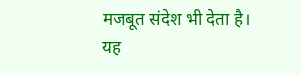मजबूत संदेश भी देता है।
यह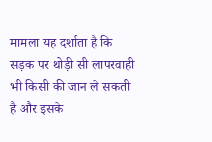मामला यह दर्शाता है कि सड़क पर थोड़ी सी लापरवाही भी किसी की जान ले सकती है और इसके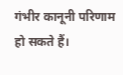गंभीर कानूनी परिणाम हो सकते हैं।